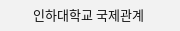인하대학교 국제관계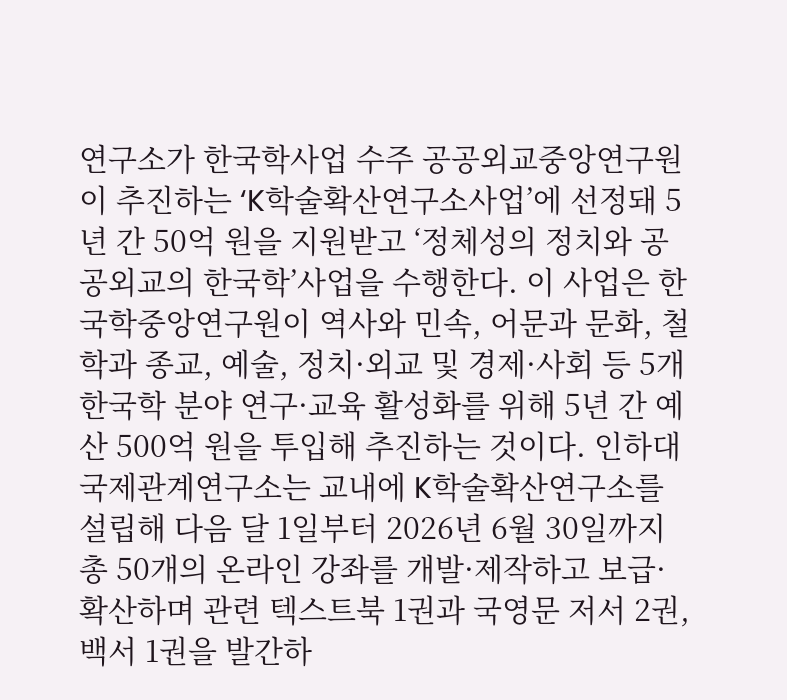연구소가 한국학사업 수주 공공외교중앙연구원이 추진하는 ‘K학술확산연구소사업’에 선정돼 5년 간 50억 원을 지원받고 ‘정체성의 정치와 공공외교의 한국학’사업을 수행한다. 이 사업은 한국학중앙연구원이 역사와 민속, 어문과 문화, 철학과 종교, 예술, 정치·외교 및 경제·사회 등 5개 한국학 분야 연구·교육 활성화를 위해 5년 간 예산 500억 원을 투입해 추진하는 것이다. 인하대 국제관계연구소는 교내에 K학술확산연구소를 설립해 다음 달 1일부터 2026년 6월 30일까지 총 50개의 온라인 강좌를 개발·제작하고 보급·확산하며 관련 텍스트북 1권과 국영문 저서 2권, 백서 1권을 발간하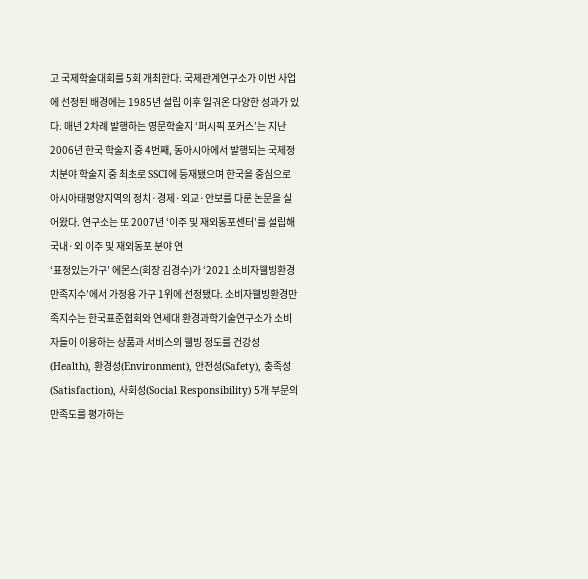고 국제학술대회를 5회 개최한다. 국제관계연구소가 이번 사업에 선정된 배경에는 1985년 설립 이후 일궈온 다양한 성과가 있다. 매년 2차례 발행하는 영문학술지 ‘퍼시픽 포커스’는 지난 2006년 한국 학술지 중 4번째, 동아시아에서 발행되는 국제정치분야 학술지 중 최초로 SSCI에 등재됐으며 한국을 중심으로 아시아태평양지역의 정치·경제·외교·안보를 다룬 논문을 실어왔다. 연구소는 또 2007년 ‘이주 및 재외동포센터’를 설립해 국내·외 이주 및 재외동포 분야 연
‘표정있는가구’ 에몬스(회장 김경수)가 ‘2021 소비자웰빙환경만족지수’에서 가정용 가구 1위에 선정됐다. 소비자웰빙환경만족지수는 한국표준협회와 연세대 환경과학기술연구소가 소비자들이 이용하는 상품과 서비스의 웰빙 정도를 건강성(Health), 환경성(Environment), 안전성(Safety), 충족성(Satisfaction), 사회성(Social Responsibility) 5개 부문의 만족도를 평가하는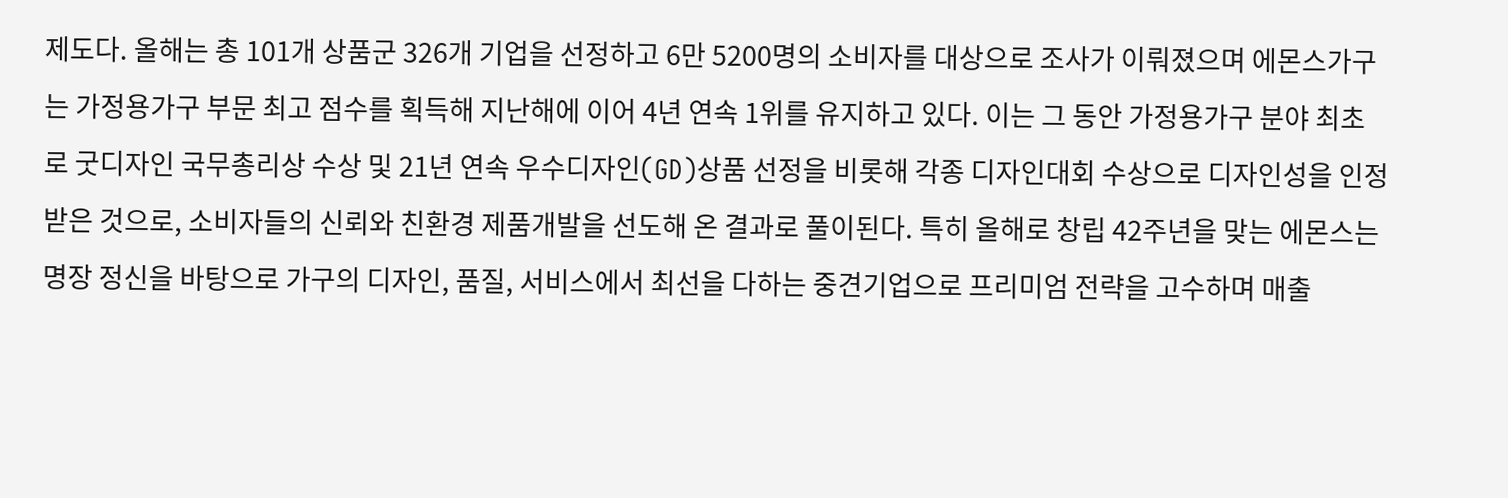제도다. 올해는 총 101개 상품군 326개 기업을 선정하고 6만 5200명의 소비자를 대상으로 조사가 이뤄졌으며 에몬스가구는 가정용가구 부문 최고 점수를 획득해 지난해에 이어 4년 연속 1위를 유지하고 있다. 이는 그 동안 가정용가구 분야 최초로 굿디자인 국무총리상 수상 및 21년 연속 우수디자인(GD)상품 선정을 비롯해 각종 디자인대회 수상으로 디자인성을 인정받은 것으로, 소비자들의 신뢰와 친환경 제품개발을 선도해 온 결과로 풀이된다. 특히 올해로 창립 42주년을 맞는 에몬스는 명장 정신을 바탕으로 가구의 디자인, 품질, 서비스에서 최선을 다하는 중견기업으로 프리미엄 전략을 고수하며 매출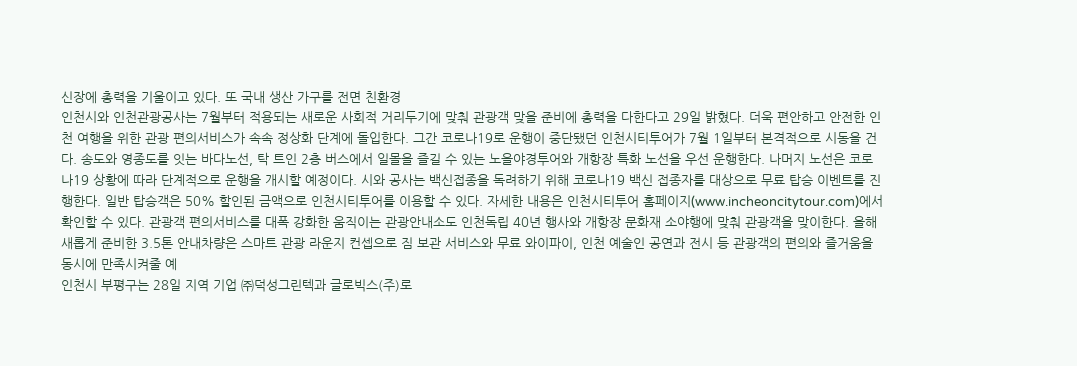신장에 총력을 기울이고 있다. 또 국내 생산 가구를 전면 친환경
인천시와 인천관광공사는 7월부터 적용되는 새로운 사회적 거리두기에 맞춰 관광객 맞을 준비에 총력을 다한다고 29일 밝혔다. 더욱 편안하고 안전한 인천 여행을 위한 관광 편의서비스가 속속 정상화 단계에 돌입한다. 그간 코로나19로 운행이 중단됐던 인천시티투어가 7월 1일부터 본격적으로 시동을 건다. 송도와 영종도를 잇는 바다노선, 탁 트인 2층 버스에서 일몰을 즐길 수 있는 노을야경투어와 개항장 특화 노선을 우선 운행한다. 나머지 노선은 코로나19 상황에 따라 단계적으로 운행을 개시할 예정이다. 시와 공사는 백신접종을 독려하기 위해 코로나19 백신 접종자를 대상으로 무료 탑승 이벤트를 진행한다. 일반 탑승객은 50% 할인된 금액으로 인천시티투어를 이용할 수 있다. 자세한 내용은 인천시티투어 홈페이지(www.incheoncitytour.com)에서 확인할 수 있다. 관광객 편의서비스를 대폭 강화한 움직이는 관광안내소도 인천독립 40년 행사와 개항장 문화재 소야행에 맞춰 관광객을 맞이한다. 올해 새롭게 준비한 3.5톤 안내차량은 스마트 관광 라운지 컨셉으로 짐 보관 서비스와 무료 와이파이, 인천 예술인 공연과 전시 등 관광객의 편의와 즐거움을 동시에 만족시켜줄 예
인천시 부평구는 28일 지역 기업 ㈜덕성그린텍과 글로빅스(주)로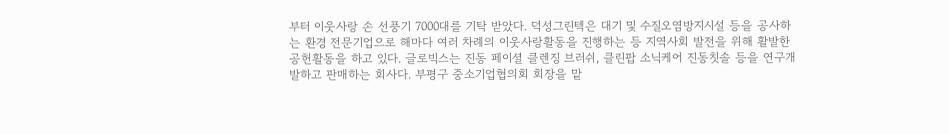부터 이웃사랑 손 선풍기 7000대를 기탁 받았다. 덕성그린텍은 대기 및 수질오염방지시설 등을 공사하는 환경 전문기업으로 해마다 여러 차례의 이웃사랑활동을 진행하는 등 지역사회 발전을 위해 활발한 공헌활동을 하고 있다. 글로빅스는 진동 페이셜 클렌징 브러쉬, 클린팝 소닉케어 진동칫솔 등을 연구개발하고 판매하는 회사다. 부평구 중소기업협의회 회장을 맡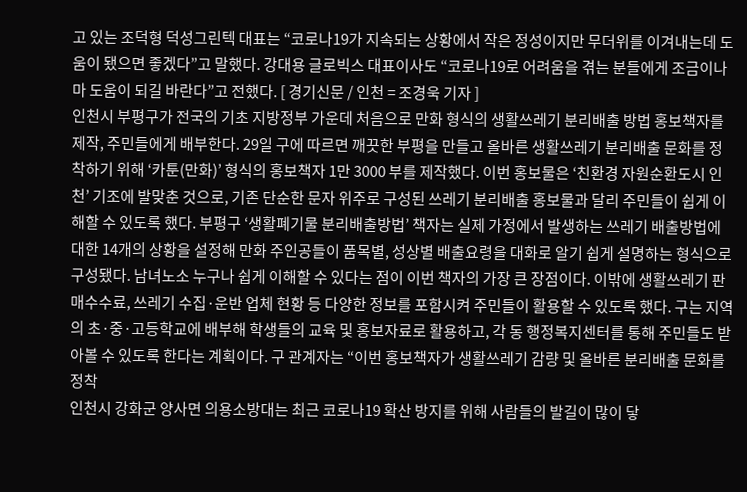고 있는 조덕형 덕성그린텍 대표는 “코로나19가 지속되는 상황에서 작은 정성이지만 무더위를 이겨내는데 도움이 됐으면 좋겠다”고 말했다. 강대용 글로빅스 대표이사도 “코로나19로 어려움을 겪는 분들에게 조금이나마 도움이 되길 바란다”고 전했다. [ 경기신문 / 인천 = 조경욱 기자 ]
인천시 부평구가 전국의 기초 지방정부 가운데 처음으로 만화 형식의 생활쓰레기 분리배출 방법 홍보책자를 제작, 주민들에게 배부한다. 29일 구에 따르면 깨끗한 부평을 만들고 올바른 생활쓰레기 분리배출 문화를 정착하기 위해 ‘카툰(만화)’ 형식의 홍보책자 1만 3000 부를 제작했다. 이번 홍보물은 ‘친환경 자원순환도시 인천’ 기조에 발맞춘 것으로, 기존 단순한 문자 위주로 구성된 쓰레기 분리배출 홍보물과 달리 주민들이 쉽게 이해할 수 있도록 했다. 부평구 ‘생활폐기물 분리배출방법’ 책자는 실제 가정에서 발생하는 쓰레기 배출방법에 대한 14개의 상황을 설정해 만화 주인공들이 품목별, 성상별 배출요령을 대화로 알기 쉽게 설명하는 형식으로 구성됐다. 남녀노소 누구나 쉽게 이해할 수 있다는 점이 이번 책자의 가장 큰 장점이다. 이밖에 생활쓰레기 판매수수료, 쓰레기 수집·운반 업체 현황 등 다양한 정보를 포함시켜 주민들이 활용할 수 있도록 했다. 구는 지역의 초·중·고등학교에 배부해 학생들의 교육 및 홍보자료로 활용하고, 각 동 행정복지센터를 통해 주민들도 받아볼 수 있도록 한다는 계획이다. 구 관계자는 “이번 홍보책자가 생활쓰레기 감량 및 올바른 분리배출 문화를 정착
인천시 강화군 양사면 의용소방대는 최근 코로나19 확산 방지를 위해 사람들의 발길이 많이 닿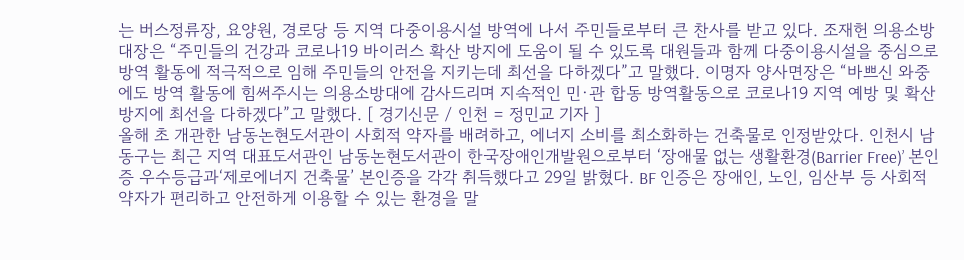는 버스정류장, 요양원, 경로당 등 지역 다중이용시설 방역에 나서 주민들로부터 큰 찬사를 받고 있다. 조재헌 의용소방대장은 “주민들의 건강과 코로나19 바이러스 확산 방지에 도움이 될 수 있도록 대원들과 함께 다중이용시설을 중심으로 방역 활동에 적극적으로 임해 주민들의 안전을 지키는데 최선을 다하겠다”고 말했다. 이명자 양사면장은 “바쁘신 와중에도 방역 활동에 힘써주시는 의용소방대에 감사드리며 지속적인 민·관 합동 방역활동으로 코로나19 지역 예방 및 확산 방지에 최선을 다하겠다”고 말했다. [ 경기신문 / 인천 = 정민교 기자 ]
올해 초 개관한 남동논현도서관이 사회적 약자를 배려하고, 에너지 소비를 최소화하는 건축물로 인정받았다. 인천시 남동구는 최근 지역 대표도서관인 남동논현도서관이 한국장애인개발원으로부터 ‘장애물 없는 생활환경(Barrier Free)’ 본인증 우수등급과‘제로에너지 건축물’ 본인증을 각각 취득했다고 29일 밝혔다. BF 인증은 장애인, 노인, 임산부 등 사회적 약자가 편리하고 안전하게 이용할 수 있는 환경을 말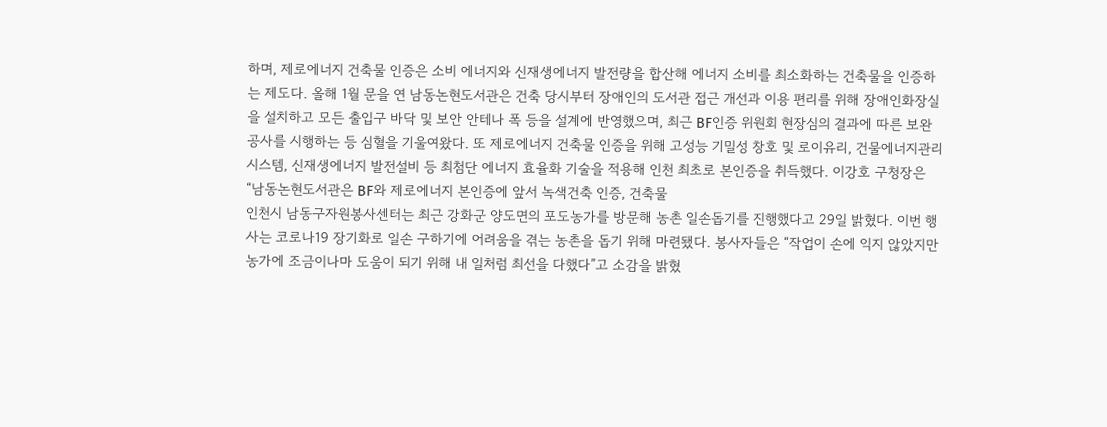하며, 제로에너지 건축물 인증은 소비 에너지와 신재생에너지 발전량을 합산해 에너지 소비를 최소화하는 건축물을 인증하는 제도다. 올해 1월 문을 연 남동논현도서관은 건축 당시부터 장애인의 도서관 접근 개선과 이용 편리를 위해 장애인화장실을 설치하고 모든 출입구 바닥 및 보안 안테나 폭 등을 설계에 반영했으며, 최근 BF인증 위원회 현장심의 결과에 따른 보완공사를 시행하는 등 심혈을 기울여왔다. 또 제로에너지 건축물 인증을 위해 고성능 기밀성 창호 및 로이유리, 건물에너지관리시스템, 신재생에너지 발전설비 등 최첨단 에너지 효율화 기술을 적용해 인천 최초로 본인증을 취득했다. 이강호 구청장은 “남동논현도서관은 BF와 제로에너지 본인증에 앞서 녹색건축 인증, 건축물
인천시 남동구자원봉사센터는 최근 강화군 양도면의 포도농가를 방문해 농촌 일손돕기를 진행했다고 29일 밝혔다. 이번 행사는 코로나19 장기화로 일손 구하기에 어려움을 겪는 농촌을 돕기 위해 마련됐다. 봉사자들은 “작업이 손에 익지 않았지만 농가에 조금이나마 도움이 되기 위해 내 일처럼 최선을 다했다”고 소감을 밝혔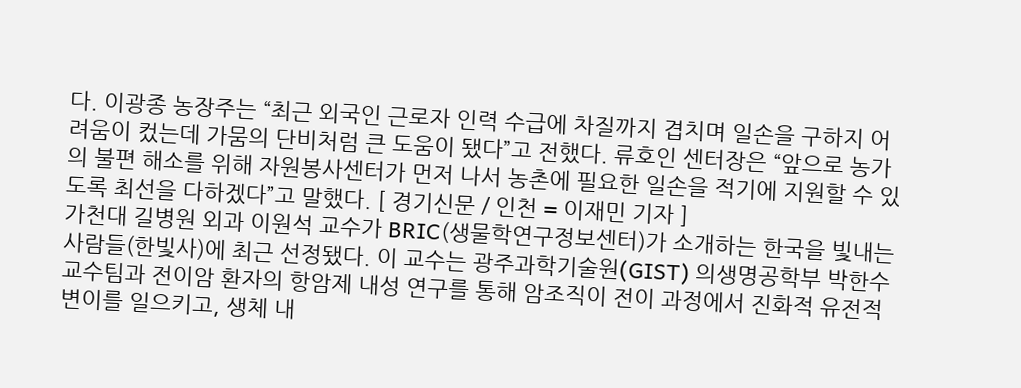다. 이광종 농장주는 “최근 외국인 근로자 인력 수급에 차질까지 겹치며 일손을 구하지 어려움이 컸는데 가뭄의 단비처럼 큰 도움이 됐다”고 전했다. 류호인 센터장은 “앞으로 농가의 불편 해소를 위해 자원봉사센터가 먼저 나서 농촌에 필요한 일손을 적기에 지원할 수 있도록 최선을 다하겠다”고 말했다. [ 경기신문 / 인천 = 이재민 기자 ]
가천대 길병원 외과 이원석 교수가 BRIC(생물학연구정보센터)가 소개하는 한국을 빛내는 사람들(한빛사)에 최근 선정됐다. 이 교수는 광주과학기술원(GIST) 의생명공학부 박한수 교수팀과 전이암 환자의 항암제 내성 연구를 통해 암조직이 전이 과정에서 진화적 유전적 변이를 일으키고, 생체 내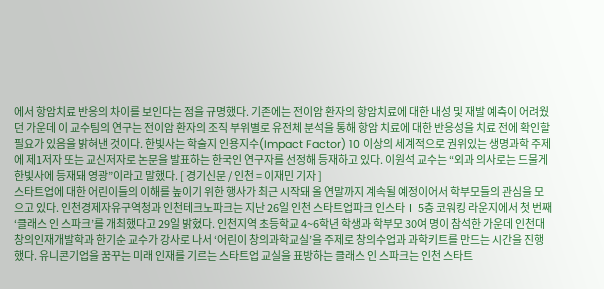에서 항암치료 반응의 차이를 보인다는 점을 규명했다. 기존에는 전이암 환자의 항암치료에 대한 내성 및 재발 예측이 어려웠던 가운데 이 교수팀의 연구는 전이암 환자의 조직 부위별로 유전체 분석을 통해 항암 치료에 대한 반응성을 치료 전에 확인할 필요가 있음을 밝혀낸 것이다. 한빛사는 학술지 인용지수(Impact Factor) 10 이상의 세계적으로 권위있는 생명과학 주제 에 제1저자 또는 교신저자로 논문을 발표하는 한국인 연구자를 선정해 등재하고 있다. 이원석 교수는 “외과 의사로는 드물게 한빛사에 등재돼 영광”이라고 말했다. [ 경기신문 / 인천 = 이재민 기자 ]
스타트업에 대한 어린이들의 이해를 높이기 위한 행사가 최근 시작돼 올 연말까지 계속될 예정이어서 학부모들의 관심을 모으고 있다. 인천경제자유구역청과 인천테크노파크는 지난 26일 인천 스타트업파크 인스타Ⅰ 5층 코워킹 라운지에서 첫 번째 ‘클래스 인 스파크’를 개최했다고 29일 밝혔다. 인천지역 초등학교 4~6학년 학생과 학부모 30여 명이 참석한 가운데 인천대 창의인재개발학과 한기순 교수가 강사로 나서 ‘어린이 창의과학교실’을 주제로 창의수업과 과학키트를 만드는 시간을 진행했다. 유니콘기업을 꿈꾸는 미래 인재를 기르는 스타트업 교실을 표방하는 클래스 인 스파크는 인천 스타트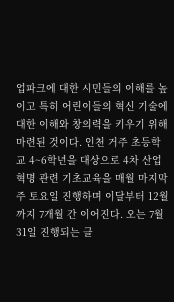업파크에 대한 시민들의 이해를 높이고 특히 어린이들의 혁신 기술에 대한 이해와 창의력을 키우기 위해 마련된 것이다. 인천 거주 초등학교 4~6학년을 대상으로 4차 산업혁명 관련 기초교육을 매월 마지막 주 토요일 진행하며 이달부터 12월까지 7개월 간 이어진다. 오는 7월 31일 진행되는 클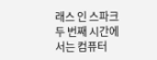래스 인 스파크 두 번째 시간에서는 컴퓨터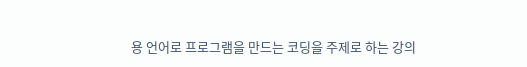용 언어로 프로그램을 만드는 코딩을 주제로 하는 강의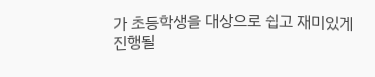가 초등학생을 대상으로 쉽고 재미있게 진행될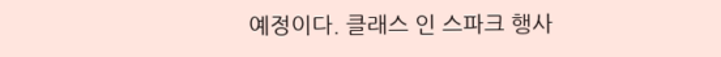예정이다. 클래스 인 스파크 행사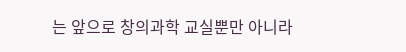는 앞으로 창의과학 교실뿐만 아니라